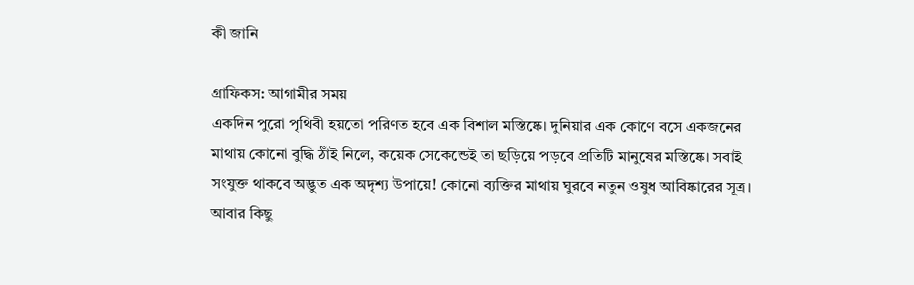কী জানি

গ্রাফিকস: আগামীর সময়
একদিন পুরো পৃথিবী হয়তো পরিণত হবে এক বিশাল মস্তিষ্কে। দুনিয়ার এক কোণে বসে একজনের মাথায় কোনো বুদ্ধি ঠাঁই নিলে, কয়েক সেকেন্ডেই তা ছড়িয়ে পড়বে প্রতিটি মানুষের মস্তিষ্কে। সবাই সংযুক্ত থাকবে অদ্ভুত এক অদৃশ্য উপায়ে! কোনো ব্যক্তির মাথায় ঘুরবে নতুন ওষুধ আবিষ্কারের সূত্র। আবার কিছু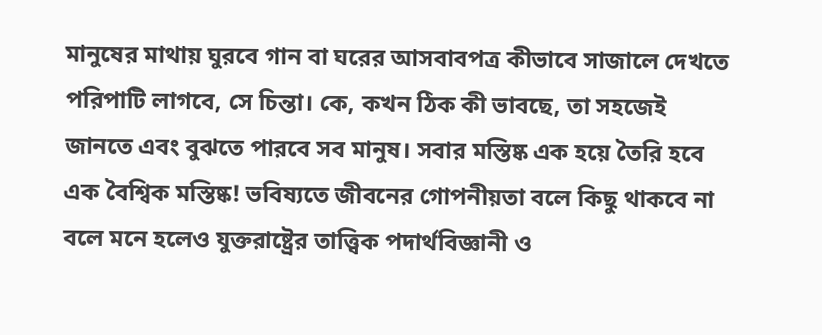মানুষের মাথায় ঘুরবে গান বা ঘরের আসবাবপত্র কীভাবে সাজালে দেখতে পরিপাটি লাগবে, সে চিন্তা। কে, কখন ঠিক কী ভাবছে, তা সহজেই জানতে এবং বুঝতে পারবে সব মানুষ। সবার মস্তিষ্ক এক হয়ে তৈরি হবে এক বৈশ্বিক মস্তিষ্ক! ভবিষ্যতে জীবনের গোপনীয়তা বলে কিছু থাকবে না বলে মনে হলেও যুক্তরাষ্ট্রের তাত্ত্বিক পদার্থবিজ্ঞানী ও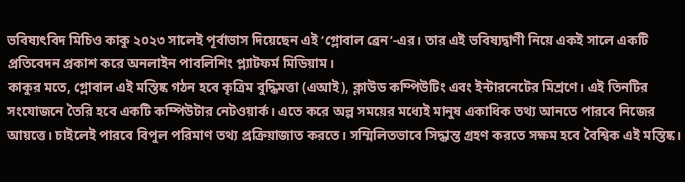ভবিষ্যৎবিদ মিচিও কাকু ২০২৩ সালেই পূর্বাভাস দিয়েছেন এই ‘গ্লোবাল ব্রেন’-এর। তার এই ভবিষ্যদ্বাণী নিয়ে একই সালে একটি প্রতিবেদন প্রকাশ করে অনলাইন পাবলিশিং প্ল্যাটফর্ম মিডিয়াম।
কাকুর মতে, গ্লোবাল এই মস্তিষ্ক গঠন হবে কৃত্রিম বুদ্ধিমত্তা (এআই), ক্লাউড কম্পিউটিং এবং ইন্টারনেটের মিশ্রণে। এই তিনটির সংযোজনে তৈরি হবে একটি কম্পিউটার নেটওয়ার্ক। এতে করে অল্প সময়ের মধ্যেই মানুষ একাধিক তথ্য আনতে পারবে নিজের আয়ত্তে। চাইলেই পারবে বিপুল পরিমাণ তথ্য প্রক্রিয়াজাত করতে। সম্মিলিতভাবে সিদ্ধান্ত গ্রহণ করতে সক্ষম হবে বৈশ্বিক এই মস্তিষ্ক।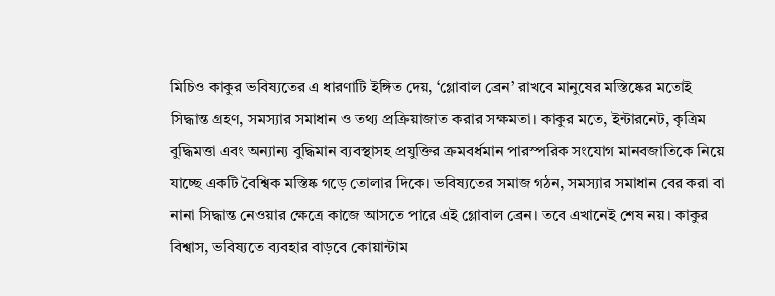মিচিও কাকুর ভবিষ্যতের এ ধারণাটি ইঙ্গিত দেয়, ‘গ্লোবাল ব্রেন’ রাখবে মানুষের মস্তিষ্কের মতোই সিদ্ধান্ত গ্রহণ, সমস্যার সমাধান ও তথ্য প্রক্রিয়াজাত করার সক্ষমতা। কাকুর মতে, ইন্টারনেট, কৃত্রিম বুদ্ধিমত্তা এবং অন্যান্য বুদ্ধিমান ব্যবস্থাসহ প্রযুক্তির ক্রমবর্ধমান পারস্পরিক সংযোগ মানবজাতিকে নিয়ে যাচ্ছে একটি বৈশ্বিক মস্তিষ্ক গড়ে তোলার দিকে। ভবিষ্যতের সমাজ গঠন, সমস্যার সমাধান বের করা বা নানা সিদ্ধান্ত নেওয়ার ক্ষেত্রে কাজে আসতে পারে এই গ্লোবাল ব্রেন। তবে এখানেই শেষ নয়। কাকুর বিশ্বাস, ভবিষ্যতে ব্যবহার বাড়বে কোয়ান্টাম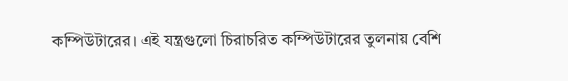কম্পিউটারের। এই যন্ত্রগুলো চিরাচরিত কম্পিউটারের তুলনায় বেশি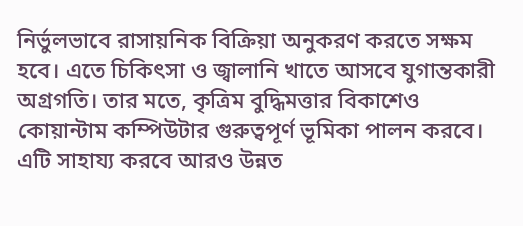নির্ভুলভাবে রাসায়নিক বিক্রিয়া অনুকরণ করতে সক্ষম হবে। এতে চিকিৎসা ও জ্বালানি খাতে আসবে যুগান্তকারী অগ্রগতি। তার মতে, কৃত্রিম বুদ্ধিমত্তার বিকাশেও কোয়ান্টাম কম্পিউটার গুরুত্বপূর্ণ ভূমিকা পালন করবে। এটি সাহায্য করবে আরও উন্নত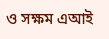ও সক্ষম এআই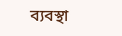ব্যবস্থা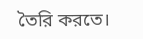তৈরি করতে।